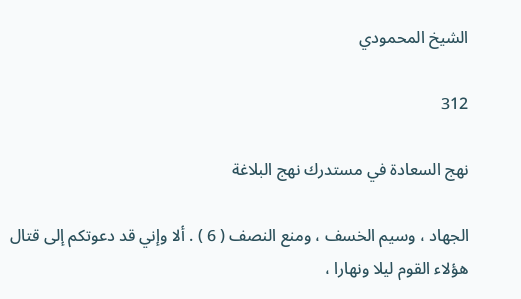الشيخ المحمودي

312

نهج السعادة في مستدرك نهج البلاغة

الجهاد ، وسيم الخسف ، ومنع النصف ( 6 ) . ألا وإني قد دعوتكم إلى قتال هؤلاء القوم ليلا ونهارا ،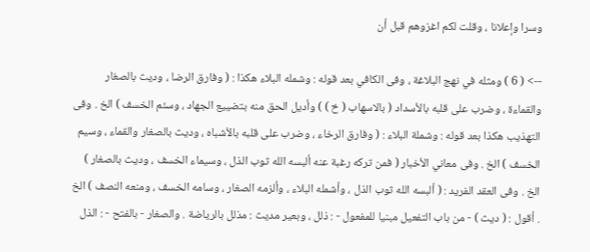وسرا وإعلانا ، وقلت لكم اغزوهم قبل أن

--> ( 6 ) ومثله في نهج البلاغة ، وفى الكافي بعد قوله : وشمله البلاء هكذا : ( وفارق الرضا ، وديث بالصغار والقماءة ، وضرب على قلبه بالأسداد ( بالاسهاب ( خ ) ) وأديل الحق منه بتضييع الجهاد ، وسئم الخسف ) الخ . وفى التهذيب هكذا بعد قوله : وشملة البلاء : ( وفارق الرخاء ، وضرب على قلبه بالأشباه ، وديث بالصغار والقماء ، وسيم الخسف ) الخ . وفى معاني الأخبار ( فمن تركه رغبة عنه ألبسه الله ثوب الذل ، وسيماء الخسف ، وديث بالصغار ) الخ . وفى العقد الفريد : ( ألبسه الله ثوب الذل ، وأشمله البلاء ، وألزمه الصغار ، وسامه الخسف ، ومنعه النصف ) الخ . أقول : ( ديث ) - من باب التفعيل مبنيا للمفعول - : ذلل ، وبعير مديث : مذلل بالرياضة . والصغار - بالفتح - : الذل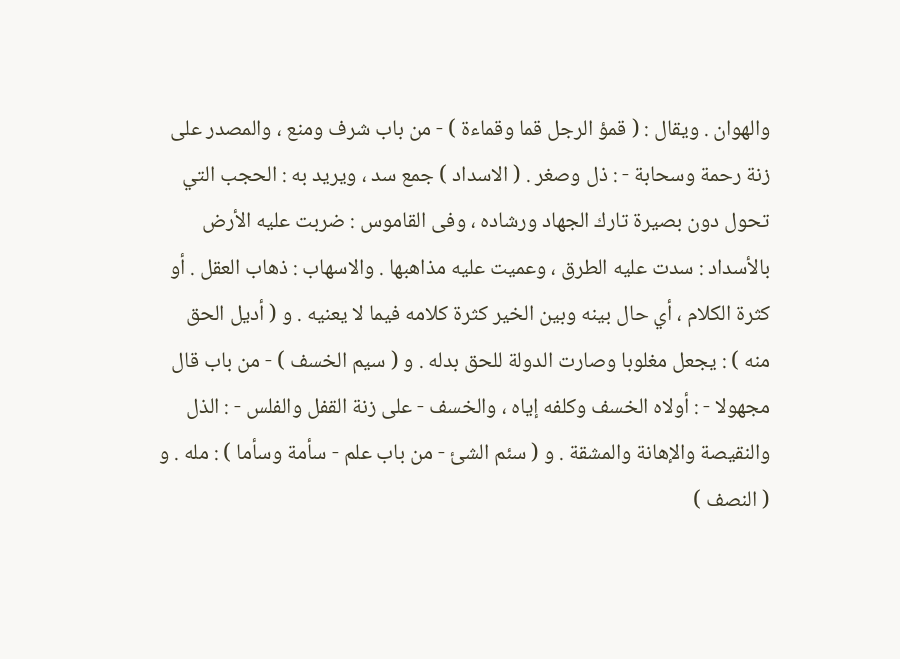والهوان . ويقال : ( قمؤ الرجل قما وقماءة ) - من باب شرف ومنع ، والمصدر على زنة رحمة وسحابة - : ذل وصغر . ( الاسداد ) جمع سد ، ويريد به : الحجب التي تحول دون بصيرة تارك الجهاد ورشاده ، وفى القاموس : ضربت عليه الأرض بالأسداد : سدت عليه الطرق ، وعميت عليه مذاهبها . والاسهاب : ذهاب العقل . أو كثرة الكلام ، أي حال بينه وبين الخير كثرة كلامه فيما لا يعنيه . و ( أديل الحق منه ) : يجعل مغلوبا وصارت الدولة للحق بدله . و ( سيم الخسف ) - من باب قال مجهولا - : أولاه الخسف وكلفه إياه ، والخسف - على زنة القفل والفلس - : الذل والنقيصة والإهانة والمشقة . و ( سئم الشئ - من باب علم - سأمة وسأما ) : مله . و ( النصف )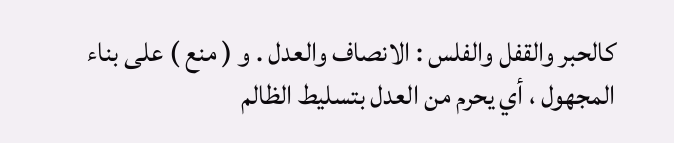كالحبر والقفل والفلس : الانصاف والعدل . و ( منع ) على بناء المجهول ، أي يحرم من العدل بتسليط الظالم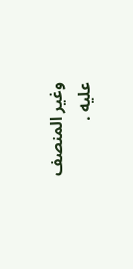وغير المنصف عليه .